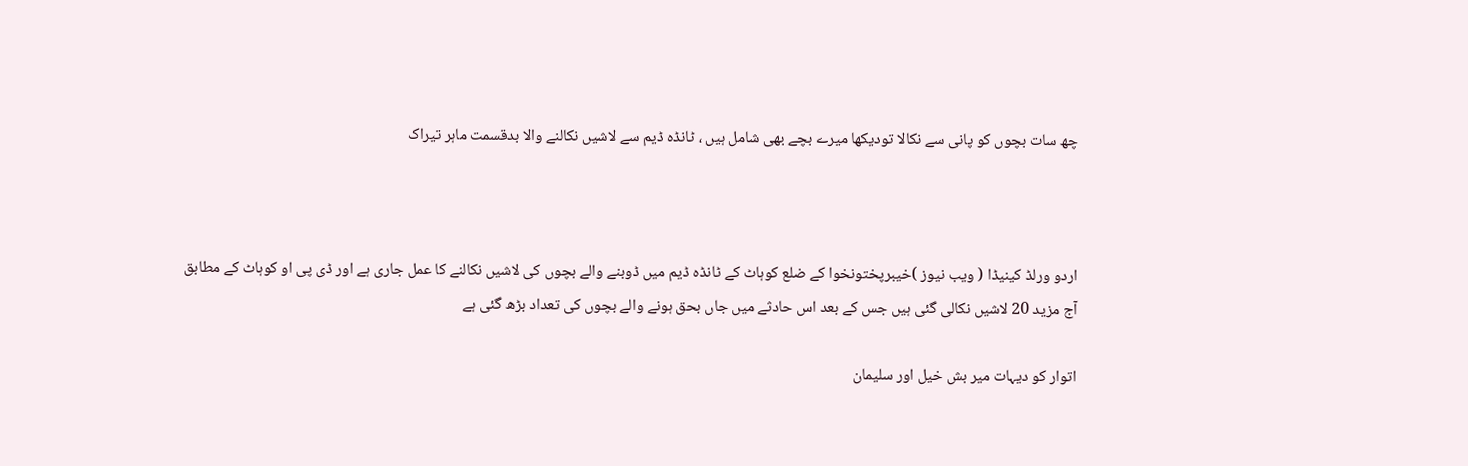چھ سات بچوں کو پانی سے نکالا تودیکھا میرے بچے بھی شامل ہیں ، ٹانڈہ ڈیم سے لاشیں نکالنے والا بدقسمت ماہر تیراک



اردو ورلڈ کینیڈا ( ویب نیوز )خیبرپختونخوا کے ضلع کوہاٹ کے ٹانڈہ ڈیم میں ڈوبنے والے بچوں کی لاشیں نکالنے کا عمل جاری ہے اور ڈی پی او کوہاٹ کے مطابق آج مزید 20 لاشیں نکالی گئی ہیں جس کے بعد اس حادثے میں جاں بحق ہونے والے بچوں کی تعداد بڑھ گئی ہے

اتوار کو دیہات میر بش خیل اور سلیمان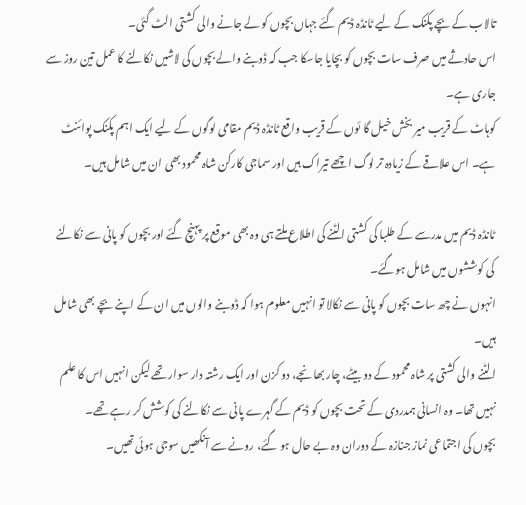تالاب کے بچے پکنک کے لیے ٹانڈہ ڈیم گئے جہاں بچوں کو لے جانے والی کشتی الٹ گئی۔
اس حادثے میں صرف سات بچوں کو بچایا جاسکا جب کہ ڈوبنے والے بچوں کی لاشیں نکالنے کا عمل تین روز سے جاری ہے۔
کوہاٹ کے قریب میر بخش خیل گا ئوں کے قریب واقع ٹانڈہ ڈیم مقامی لوگوں کے لیے ایک اہم پکنک پوائنٹ ہے۔ اس علاقے کے زیادہ تر لوگ اچھے تیراک ہیں اور سماجی کارکن شاہ محمود بھی ان میں شامل ہیں۔

ٹانڈہ ڈیم میں مدرسے کے طلبا کی کشتی الٹنے کی اطلاع ملتے ہی وہ بھی موقع پر پہنچ گئے اور بچوں کو پانی سے نکالنے کی کوششوں میں شامل ہوگئے۔
انہوں نے چھ سات بچوں کو پانی سے نکالا تو انہیں معلوم ہوا کہ ڈوبنے والوں میں ان کے اپنے بچے بھی شامل ہیں۔
الٹنے والی کشتی پر شاہ محمود کے دو بیٹے، چار بھانجے، دو کزن اور ایک رشتہ دار سوار تھے لیکن انہیں اس کا علم نہیں تھا۔ وہ انسانی ہمدردی کے تحت بچوں کو ڈیم کے گہرے پانی سے نکالنے کی کوشش کر رہے تھے۔
بچوں کی اجتماعی نماز جنازہ کے دوران وہ بے حال ہو گئے، رونے سے آنکھیں سوجی ہوئی تھیں۔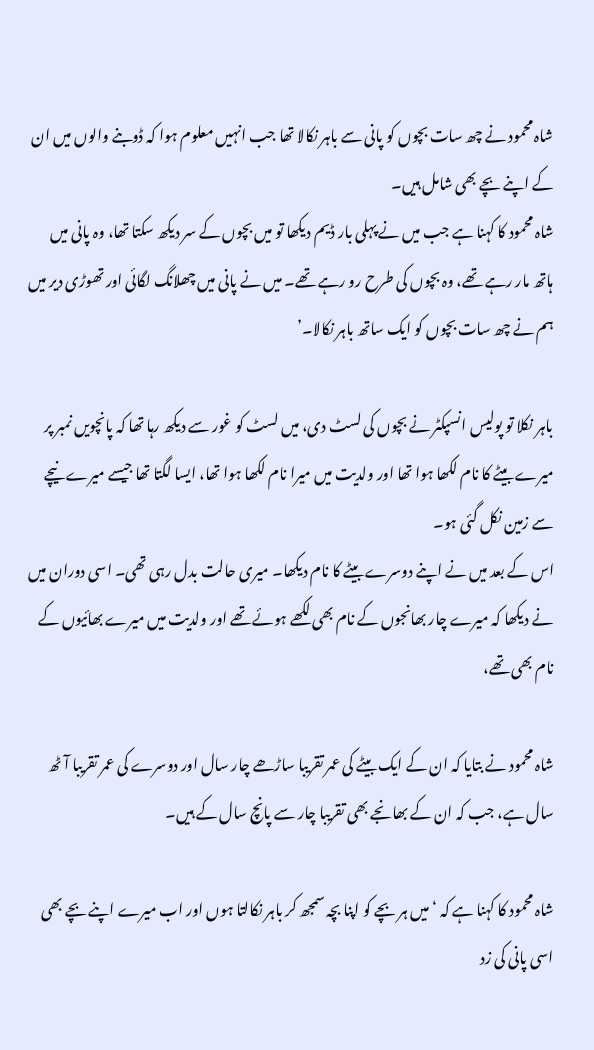شاہ محمود نے چھ سات بچوں کو پانی سے باہر نکالا تھا جب انہیں معلوم ہوا کہ ڈوبنے والوں میں ان کے اپنے بچے بھی شامل ہیں۔
شاہ محمود کا کہنا ہے جب میں نے پہلی بار ڈیم دیکھا تو میں بچوں کے سر دیکھ سکتا تھا، وہ پانی میں ہاتھ مار رہے تھے، وہ بچوں کی طرح رو رہے تھے۔ میں نے پانی میں چھلانگ لگائی اور تھوڑی دیر میں ہم نے چھ سات بچوں کو ایک ساتھ باہر نکالا۔’

باہر نکلا تو پولیس انسپکٹر نے بچوں کی لسٹ دی، میں لسٹ کو غور سے دیکھ رہا تھا کہ پانچویں نمبر پر میرے بیٹے کا نام لکھا ہوا تھا اور ولدیت میں میرا نام لکھا ہوا تھا، ایسا لگتا تھا جیسے میرے نیچے سے زمین نکل گئی ہو۔
اس کے بعد میں نے اپنے دوسرے بیٹے کا نام دیکھا۔ میری حالت بدل رہی تھی۔ اسی دوران میں نے دیکھا کہ میرے چار بھانجوں کے نام بھی لکھے ہوئے تھے اور ولدیت میں میرے بھائیوں کے نام بھی تھے،

شاہ محمود نے بتایا کہ ان کے ایک بیٹے کی عمر تقریبا ساڑھے چار سال اور دوسرے کی عمر تقریبا آٹھ سال ہے، جب کہ ان کے بھانجے بھی تقریبا چار سے پانچ سال کے ہیں۔

شاہ محمود کا کہنا ہے کہ ‘میں ہر بچے کو اپنا بچہ سمجھ کر باہر نکالتا ہوں اور اب میرے اپنے بچے بھی اسی پانی کی زد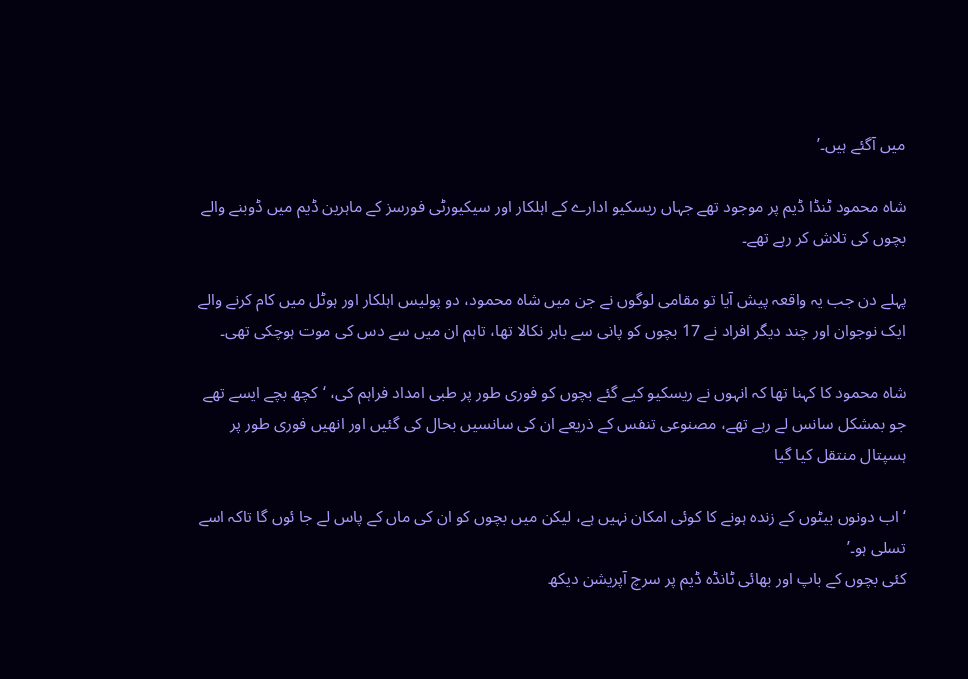میں آگئے ہیں۔’

شاہ محمود ٹنڈا ڈیم پر موجود تھے جہاں ریسکیو ادارے کے اہلکار اور سیکیورٹی فورسز کے ماہرین ڈیم میں ڈوبنے والے بچوں کی تلاش کر رہے تھے۔

پہلے دن جب یہ واقعہ پیش آیا تو مقامی لوگوں نے جن میں شاہ محمود، دو پولیس اہلکار اور ہوٹل میں کام کرنے والے ایک نوجوان اور چند دیگر افراد نے 17 بچوں کو پانی سے باہر نکالا تھا، تاہم ان میں سے دس کی موت ہوچکی تھی۔

شاہ محمود کا کہنا تھا کہ انہوں نے ریسکیو کیے گئے بچوں کو فوری طور پر طبی امداد فراہم کی، ‘کچھ بچے ایسے تھے جو بمشکل سانس لے رہے تھے، مصنوعی تنفس کے ذریعے ان کی سانسیں بحال کی گئیں اور انھیں فوری طور پر ہسپتال منتقل کیا گیا

‘اب دونوں بیٹوں کے زندہ ہونے کا کوئی امکان نہیں ہے، لیکن میں بچوں کو ان کی ماں کے پاس لے جا ئوں گا تاکہ اسے تسلی ہو۔’
کئی بچوں کے باپ اور بھائی ٹانڈہ ڈیم پر سرچ آپریشن دیکھ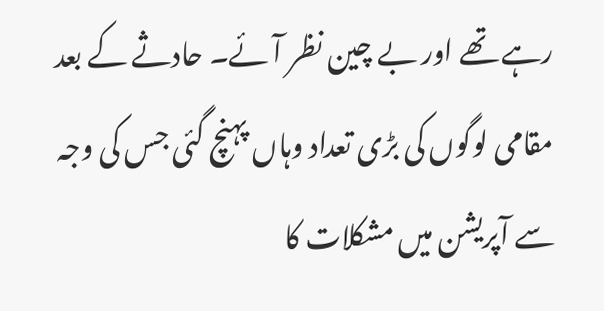رہے تھے اور بے چین نظر آئے۔ حادثے کے بعد مقامی لوگوں کی بڑی تعداد وہاں پہنچ گئی جس کی وجہ سے آپریشن میں مشکلات کا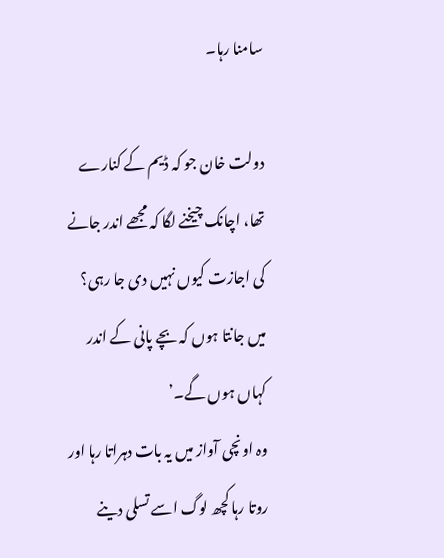سامنا رہا۔

دولت خان جو کہ ڈیم کے کنارے تھا، اچانک چیخنے لگا کہ مجھے اندر جانے کی اجازت کیوں نہیں دی جا رہی؟ میں جانتا ہوں کہ بچے پانی کے اندر کہاں ہوں گے۔’
وہ اونچی آواز میں یہ بات دہراتا رہا اور روتا رہا کچھ لوگ اسے تسلی دینے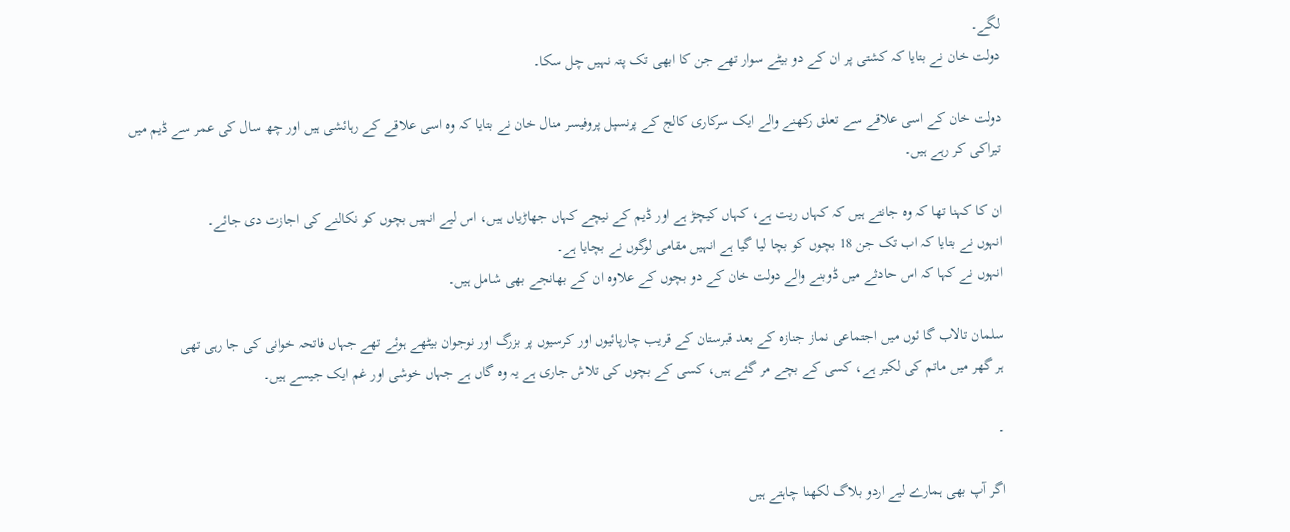لگے۔
دولت خان نے بتایا کہ کشتی پر ان کے دو بیٹے سوار تھے جن کا ابھی تک پتہ نہیں چل سکا۔

دولت خان کے اسی علاقے سے تعلق رکھنے والے ایک سرکاری کالج کے پرنسپل پروفیسر منال خان نے بتایا کہ وہ اسی علاقے کے رہائشی ہیں اور چھ سال کی عمر سے ڈیم میں تیراکی کر رہے ہیں۔

ان کا کہنا تھا کہ وہ جانتے ہیں کہ کہاں ریت ہے، کہاں کیچڑ ہے اور ڈیم کے نیچے کہاں جھاڑیاں ہیں، اس لیے انہیں بچوں کو نکالنے کی اجازت دی جائے۔
انہوں نے بتایا کہ اب تک جن 18 بچوں کو بچا لیا گیا ہے انہیں مقامی لوگوں نے بچایا ہے۔
انہوں نے کہا کہ اس حادثے میں ڈوبنے والے دولت خان کے دو بچوں کے علاوہ ان کے بھانجے بھی شامل ہیں۔

سلمان تالاب گا ئوں میں اجتماعی نماز جنازہ کے بعد قبرستان کے قریب چارپائیوں اور کرسیوں پر بزرگ اور نوجوان بیٹھے ہوئے تھے جہاں فاتحہ خوانی کی جا رہی تھی
ہر گھر میں ماتم کی لکیر ہے، کسی کے بچے مر گئے ہیں، کسی کے بچوں کی تلاش جاری ہے یہ وہ گاں ہے جہاں خوشی اور غم ایک جیسے ہیں۔

۔

اگر آپ بھی ہمارے لیے اردو بلاگ لکھنا چاہتے ہیں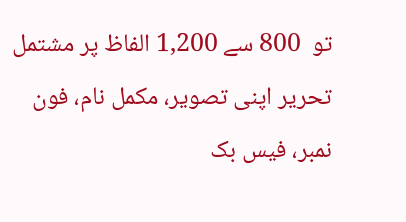تو  800 سے 1,200 الفاظ پر مشتمل تحریر اپنی تصویر، مکمل نام، فون نمبر، فیس بک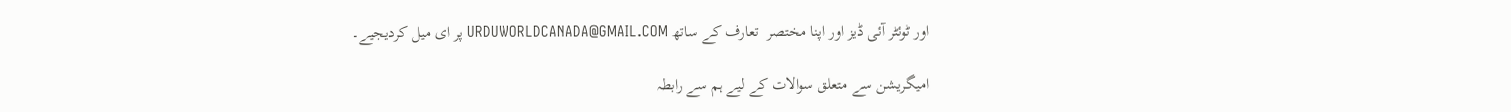اور ٹوئٹر آئی ڈیز اور اپنا مختصر  تعارف کے ساتھ URDUWORLDCANADA@GMAIL.COM پر ای میل کردیجیے۔

امیگریشن سے متعلق سوالات کے لیے ہم سے رابطہ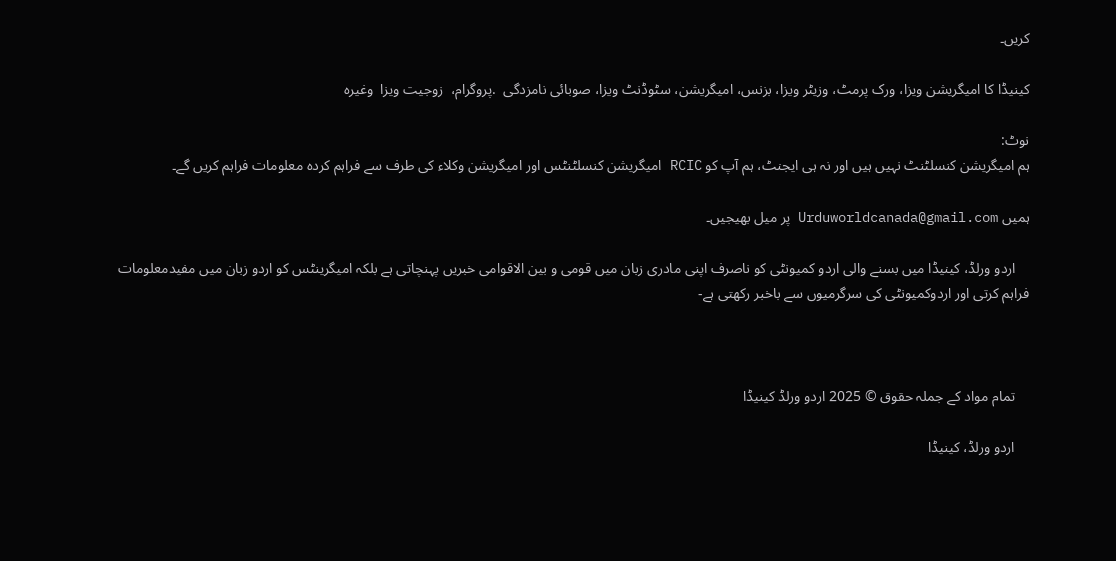کریں۔

کینیڈا کا امیگریشن ویزا، ورک پرمٹ، وزیٹر ویزا، بزنس، امیگریشن، سٹوڈنٹ ویزا، صوبائی نامزدگی  .پروگرام،  زوجیت ویزا  وغیرہ

نوٹ:
ہم امیگریشن کنسلٹنٹ نہیں ہیں اور نہ ہی ایجنٹ، ہم آپ کو RCIC امیگریشن کنسلٹنٹس اور امیگریشن وکلاء کی طرف سے فراہم کردہ معلومات فراہم کریں گے۔

ہمیں Urduworldcanada@gmail.com پر میل بھیجیں۔

    اردو ورلڈ، کینیڈا میں بسنے والی اردو کمیونٹی کو ناصرف اپنی مادری زبان میں قومی و بین الاقوامی خبریں پہنچاتی ہے بلکہ امیگرینٹس کو اردو زبان میں مفیدمعلومات فراہم کرتی اور اردوکمیونٹی کی سرگرمیوں سے باخبر رکھتی ہے-



    تمام مواد کے جملہ حقوق © 2025 اردو ورلڈ کینیڈا

    اردو ورلڈ، کینیڈا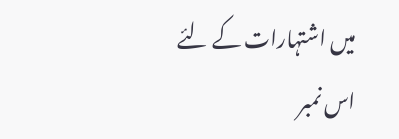میں اشتہارات کے لئے اس نمبر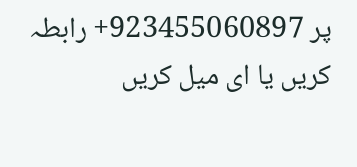پر 923455060897+ رابطہ کریں یا ای میل کریں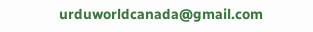urduworldcanada@gmail.com